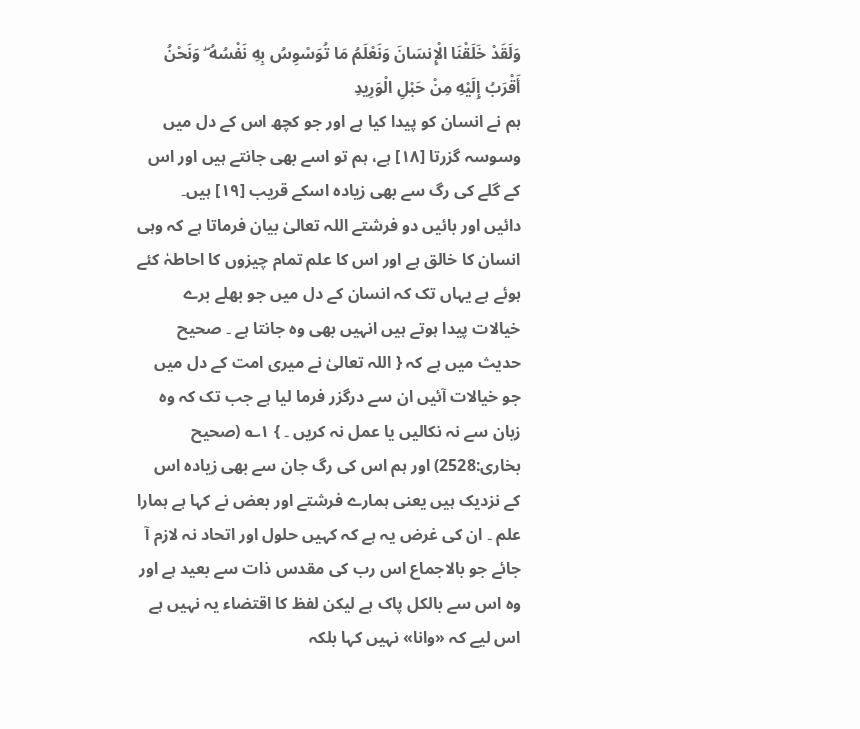وَلَقَدْ خَلَقْنَا الْإِنسَانَ وَنَعْلَمُ مَا تُوَسْوِسُ بِهِ نَفْسُهُ ۖ وَنَحْنُ أَقْرَبُ إِلَيْهِ مِنْ حَبْلِ الْوَرِيدِ
ہم نے انسان کو پیدا کیا ہے اور جو کچھ اس کے دل میں وسوسہ گزرتا [١٨] ہے، ہم تو اسے بھی جانتے ہیں اور اس کے گلے کی رگ سے بھی زیادہ اسکے قریب [١٩] ہیں۔
دائیں اور بائیں دو فرشتے اللہ تعالیٰ بیان فرماتا ہے کہ وہی انسان کا خالق ہے اور اس کا علم تمام چیزوں کا احاطہٰ کئے ہوئے ہے یہاں تک کہ انسان کے دل میں جو بھلے برے خیالات پیدا ہوتے ہیں انہیں بھی وہ جانتا ہے ۔ صحیح حدیث میں ہے کہ { اللہ تعالیٰ نے میری امت کے دل میں جو خیالات آئیں ان سے درگزر فرما لیا ہے جب تک کہ وہ زبان سے نہ نکالیں یا عمل نہ کریں ۔ } ۱؎ (صحیح بخاری:2528) اور ہم اس کی رگ جان سے بھی زیادہ اس کے نزدیک ہیں یعنی ہمارے فرشتے اور بعض نے کہا ہے ہمارا علم ۔ ان کی غرض یہ ہے کہ کہیں حلول اور اتحاد نہ لازم آ جائے جو بالاجماع اس رب کی مقدس ذات سے بعید ہے اور وہ اس سے بالکل پاک ہے لیکن لفظ کا اقتضاء یہ نہیں ہے اس لیے کہ «وانا» نہیں کہا بلکہ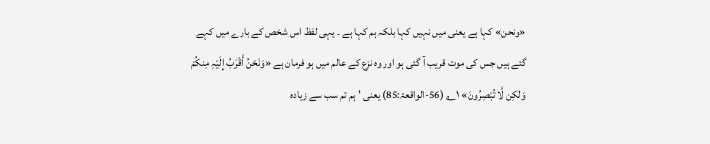«ونحن» کہا ہے یعنی میں نہیں کہا بلکہ ہم کہا ہے ۔ یہی لفظ اس شخص کے بارے میں کہے گئے ہیں جس کی موت قریب آ گئی ہو اور وہ نزع کے عالم میں ہو فرمان ہے «وَنَحْنُ أَقْرَبُ إِلَیْہِ مِنکُمْ وَلٰکِن لَّا تُبْصِرُونَ» ۱؎ (56-الواقعۃ:85) یعنی ’ ہم تم سب سے زیادہ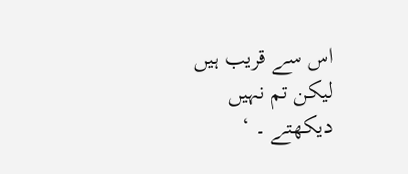اس سے قریب ہیں لیکن تم نہیں دیکھتے ۔ ‘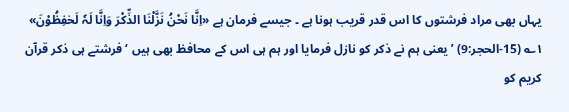یہاں بھی مراد فرشتوں کا اس قدر قریب ہونا ہے ۔ جیسے فرمان ہے «اِنَّا نَحْنُ نَزَّلْنَا الذِّکْرَ وَاِنَّا لَہٗ لَحٰفِظُوْنَ» ۱؎ (15-الحجر:9) ’ یعنی ہم نے ذکر کو نازل فرمایا اور ہم ہی اس کے محافظ بھی ہیں ‘ فرشتے ہی ذکر قرآن کریم کو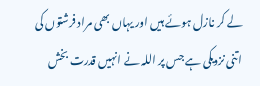لے کر نازل ہوئے ہیں اور یہاں بھی مراد فرشتوں کی اتنی نزدیکی ہے جس پر اللہ نے انہیں قدرت بخش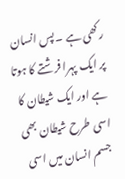رکھی ہے ۔ پس انسان پر ایک پہرا فرشتے کا ہوتا ہے اور ایک شیطان کا اسی طرح شیطان بھی جسم انسان میں اسی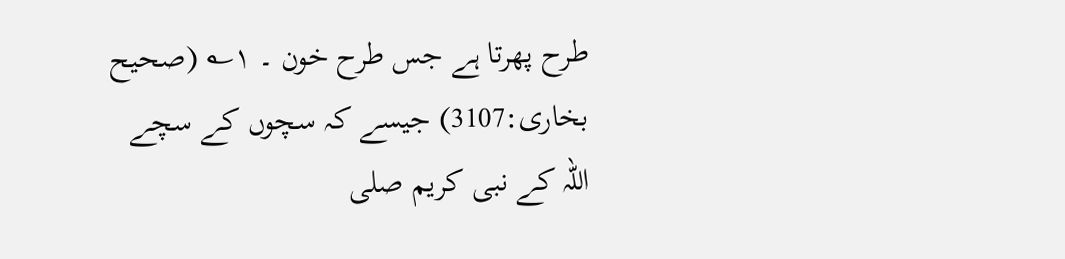طرح پھرتا ہے جس طرح خون ۔ ۱؎ (صحیح بخاری:3107) جیسے کہ سچوں کے سچے اللہ کے نبی کریم صلی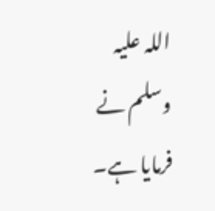اللہ علیہ وسلم نے فرمایا ہے۔